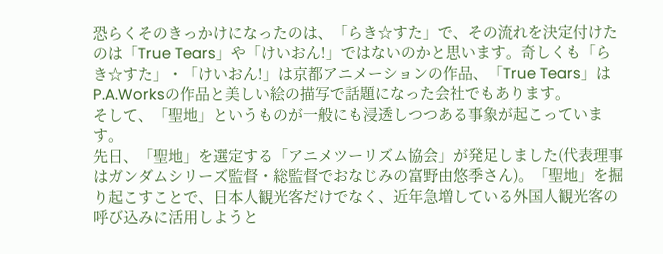恐らくそのきっかけになったのは、「らき☆すた」で、その流れを決定付けたのは「True Tears」や「けいおん!」ではないのかと思います。奇しくも「らき☆すた」・「けいおん!」は京都アニメーションの作品、「True Tears」はP.A.Worksの作品と美しい絵の描写で話題になった会社でもあります。
そして、「聖地」というものが一般にも浸透しつつある事象が起こっています。
先日、「聖地」を選定する「アニメツーリズム協会」が発足しました(代表理事はガンダムシリーズ監督・総監督でおなじみの富野由悠季さん)。「聖地」を掘り起こすことで、日本人観光客だけでなく、近年急増している外国人観光客の呼び込みに活用しようと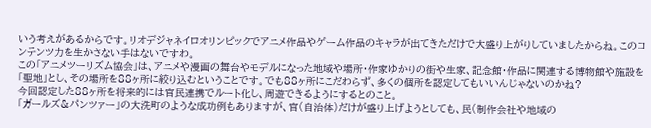いう考えがあるからです。リオデジャネイロオリンピックでアニメ作品やゲーム作品のキャラが出てきただけで大盛り上がりしていましたからね。このコンテンツ力を生かさない手はないですわ。
この「アニメツーリズム協会」は、アニメや漫画の舞台やモデルになった地域や場所・作家ゆかりの街や生家、記念館・作品に関連する博物館や施設を「聖地」とし、その場所を88ヶ所に絞り込むということです。でも88ヶ所にこだわらず、多くの個所を認定してもいいんじゃないのかね?
今回認定した88ヶ所を将来的には官民連携でルート化し、周遊できるようにするとのこと。
「ガールズ&パンツァー」の大洗町のような成功例もありますが、官(自治体)だけが盛り上げようとしても、民(制作会社や地域の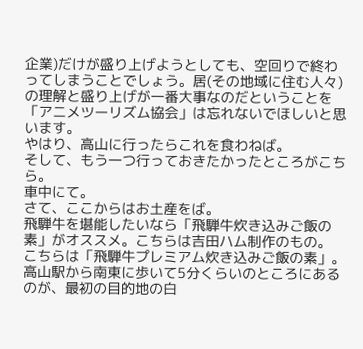企業)だけが盛り上げようとしても、空回りで終わってしまうことでしょう。居(その地域に住む人々)の理解と盛り上げが一番大事なのだということを「アニメツーリズム協会」は忘れないでほしいと思います。
やはり、高山に行ったらこれを食わねば。
そして、もう一つ行っておきたかったところがこちら。
車中にて。
さて、ここからはお土産をば。
飛騨牛を堪能したいなら「飛騨牛炊き込みご飯の素」がオススメ。こちらは吉田ハム制作のもの。
こちらは「飛騨牛プレミアム炊き込みご飯の素」。
高山駅から南東に歩いて5分くらいのところにあるのが、最初の目的地の白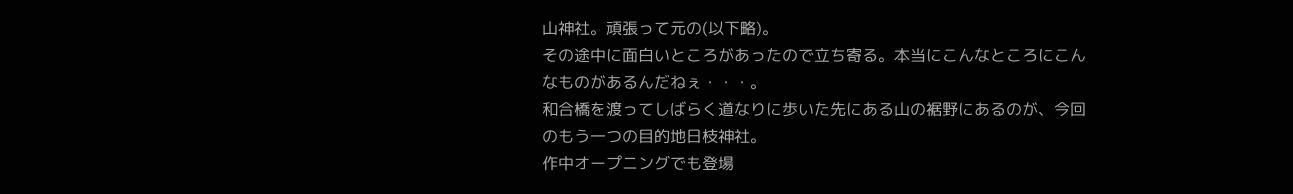山神社。頑張って元の(以下略)。
その途中に面白いところがあったので立ち寄る。本当にこんなところにこんなものがあるんだねぇ・・・。
和合橋を渡ってしばらく道なりに歩いた先にある山の裾野にあるのが、今回のもう一つの目的地日枝神社。
作中オープニングでも登場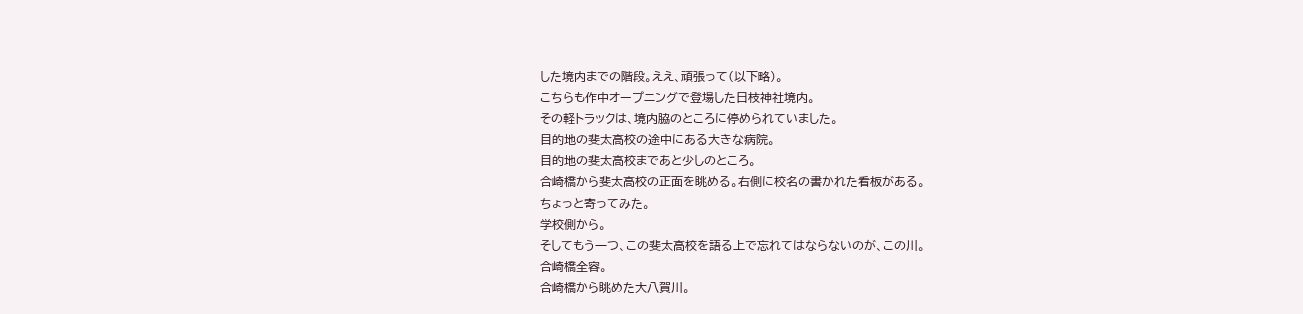した境内までの階段。ええ、頑張って(以下略)。
こちらも作中オープニングで登場した日枝神社境内。
その軽トラックは、境内脇のところに停められていました。
目的地の斐太高校の途中にある大きな病院。
目的地の斐太高校まであと少しのところ。
合崎橋から斐太高校の正面を眺める。右側に校名の書かれた看板がある。
ちょっと寄ってみた。
学校側から。
そしてもう一つ、この斐太高校を語る上で忘れてはならないのが、この川。
合崎橋全容。
合崎橋から眺めた大八賀川。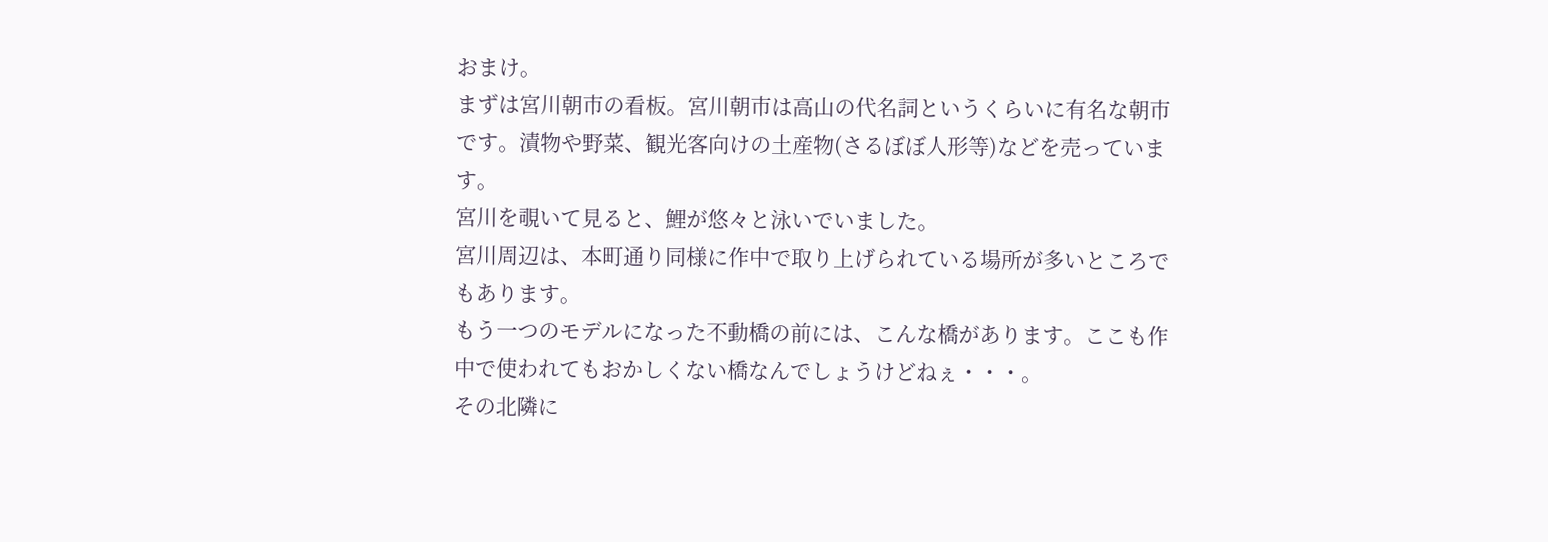おまけ。
まずは宮川朝市の看板。宮川朝市は高山の代名詞というくらいに有名な朝市です。漬物や野菜、観光客向けの土産物(さるぼぼ人形等)などを売っています。
宮川を覗いて見ると、鯉が悠々と泳いでいました。
宮川周辺は、本町通り同様に作中で取り上げられている場所が多いところでもあります。
もう一つのモデルになった不動橋の前には、こんな橋があります。ここも作中で使われてもおかしくない橋なんでしょうけどねぇ・・・。
その北隣に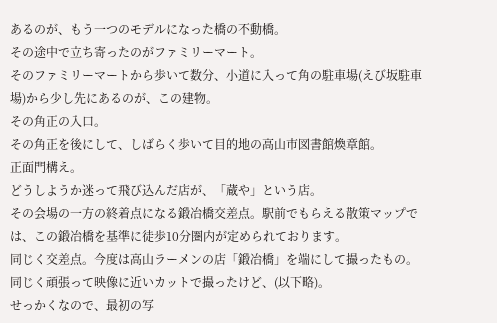あるのが、もう一つのモデルになった橋の不動橋。
その途中で立ち寄ったのがファミリーマート。
そのファミリーマートから歩いて数分、小道に入って角の駐車場(えび坂駐車場)から少し先にあるのが、この建物。
その角正の入口。
その角正を後にして、しばらく歩いて目的地の高山市図書館煥章館。
正面門構え。
どうしようか迷って飛び込んだ店が、「蔵や」という店。
その会場の一方の終着点になる鍛冶橋交差点。駅前でもらえる散策マップでは、この鍛冶橋を基準に徒歩10分圏内が定められております。
同じく交差点。今度は高山ラーメンの店「鍛冶橋」を端にして撮ったもの。同じく頑張って映像に近いカットで撮ったけど、(以下略)。
せっかくなので、最初の写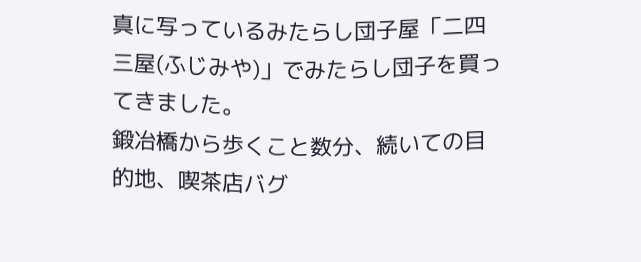真に写っているみたらし団子屋「二四三屋(ふじみや)」でみたらし団子を買ってきました。
鍛冶橋から歩くこと数分、続いての目的地、喫茶店バグ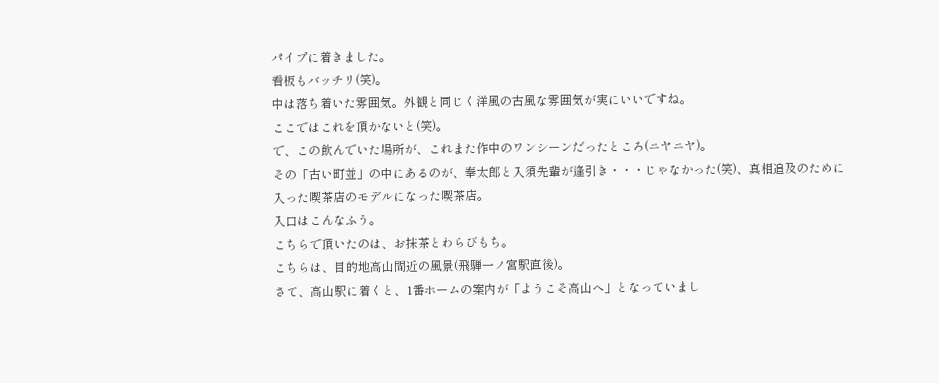パイプに着きました。
看板もバッチリ(笑)。
中は落ち着いた雰囲気。外観と同じく洋風の古風な雰囲気が実にいいですね。
ここではこれを頂かないと(笑)。
で、この飲んでいた場所が、これまた作中のワンシーンだったところ(ニヤニヤ)。
その「古い町並」の中にあるのが、奉太郎と入須先輩が逢引き・・・じゃなかった(笑)、真相追及のために入った喫茶店のモデルになった喫茶店。
入口はこんなふう。
こちらで頂いたのは、お抹茶とわらびもち。
こちらは、目的地高山間近の風景(飛騨一ノ宮駅直後)。
さて、高山駅に着くと、1番ホームの案内が「ようこそ高山へ」となっていまし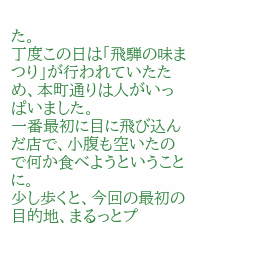た。
丁度この日は「飛騨の味まつり」が行われていたため、本町通りは人がいっぱいました。
一番最初に目に飛び込んだ店で、小腹も空いたので何か食べようということに。
少し歩くと、今回の最初の目的地、まるっとプ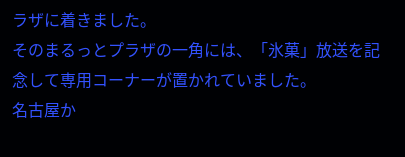ラザに着きました。
そのまるっとプラザの一角には、「氷菓」放送を記念して専用コーナーが置かれていました。
名古屋か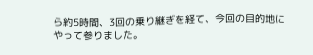ら約5時間、3回の乗り継ぎを経て、今回の目的地にやって参りました。